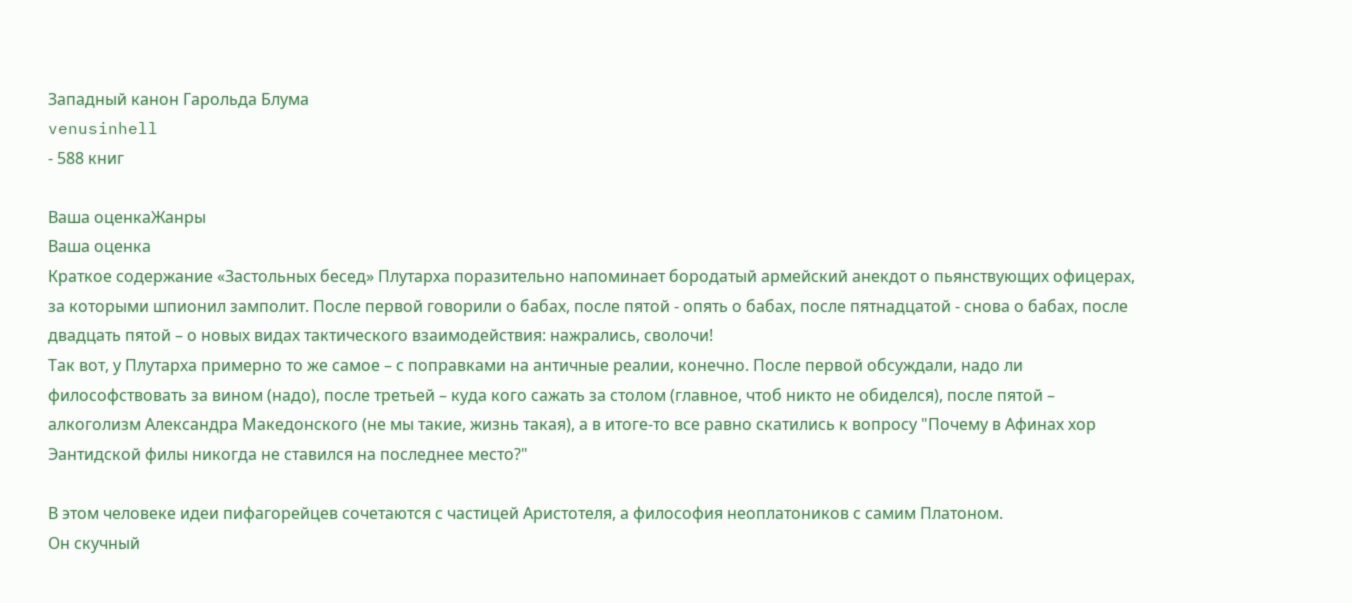Западный канон Гарольда Блума
venusinhell
- 588 книг

Ваша оценкаЖанры
Ваша оценка
Краткое содержание «Застольных бесед» Плутарха поразительно напоминает бородатый армейский анекдот о пьянствующих офицерах, за которыми шпионил замполит. После первой говорили о бабах, после пятой - опять о бабах, после пятнадцатой - снова о бабах, после двадцать пятой – о новых видах тактического взаимодействия: нажрались, сволочи!
Так вот, у Плутарха примерно то же самое – с поправками на античные реалии, конечно. После первой обсуждали, надо ли философствовать за вином (надо), после третьей – куда кого сажать за столом (главное, чтоб никто не обиделся), после пятой – алкоголизм Александра Македонского (не мы такие, жизнь такая), а в итоге-то все равно скатились к вопросу "Почему в Афинах хор Эантидской филы никогда не ставился на последнее место?"

В этом человеке идеи пифагорейцев сочетаются с частицей Аристотеля, а философия неоплатоников с самим Платоном.
Он скучный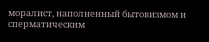моралист, наполненный бытовизмом и сперматическим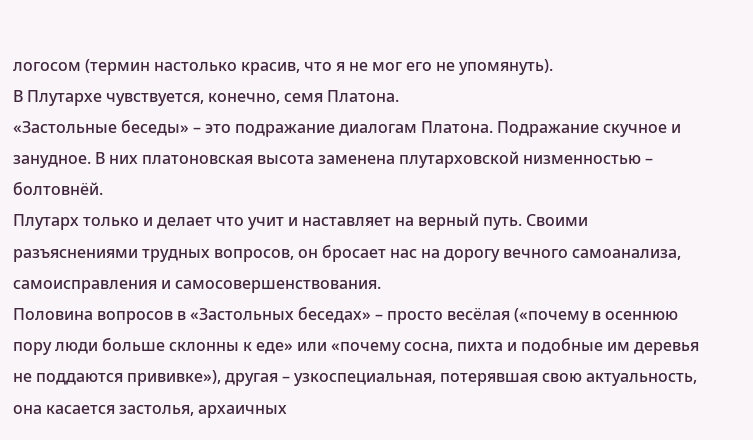логосом (термин настолько красив, что я не мог его не упомянуть).
В Плутархе чувствуется, конечно, семя Платона.
«Застольные беседы» – это подражание диалогам Платона. Подражание скучное и занудное. В них платоновская высота заменена плутарховской низменностью – болтовнёй.
Плутарх только и делает что учит и наставляет на верный путь. Своими разъяснениями трудных вопросов, он бросает нас на дорогу вечного самоанализа, самоисправления и самосовершенствования.
Половина вопросов в «Застольных беседах» – просто весёлая («почему в осеннюю пору люди больше склонны к еде» или «почему сосна, пихта и подобные им деревья не поддаются прививке»), другая – узкоспециальная, потерявшая свою актуальность, она касается застолья, архаичных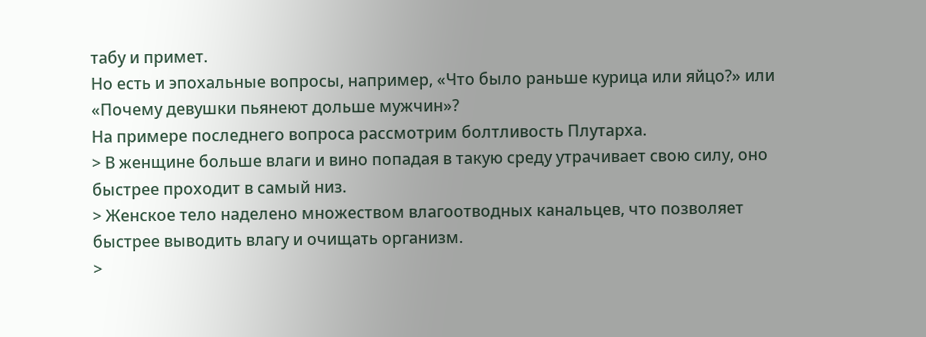табу и примет.
Но есть и эпохальные вопросы, например, «Что было раньше курица или яйцо?» или «Почему девушки пьянеют дольше мужчин»?
На примере последнего вопроса рассмотрим болтливость Плутарха.
> В женщине больше влаги и вино попадая в такую среду утрачивает свою силу, оно быстрее проходит в самый низ.
> Женское тело наделено множеством влагоотводных канальцев, что позволяет быстрее выводить влагу и очищать организм.
>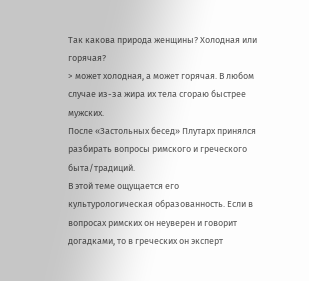Так какова природа женщины? Холодная или горячая?
> может холодная, а может горячая. В любом случае из-за жира их тела сгораю быстрее мужских.
После «Застольных бесед» Плутарх принялся разбирать вопросы римского и греческого быта/традиций.
В этой теме ощущается его культурологическая образованность. Если в вопросах римских он неуверен и говорит догадками, то в греческих он эксперт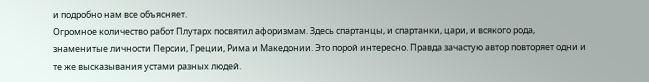и подробно нам все объясняет.
Огромное количество работ Плутарх посвятил афоризмам. Здесь спартанцы, и спартанки, цари, и всякого рода, знаменитые личности Персии, Греции, Рима и Македонии. Это порой интересно. Правда зачастую автор повторяет одни и те же высказывания устами разных людей.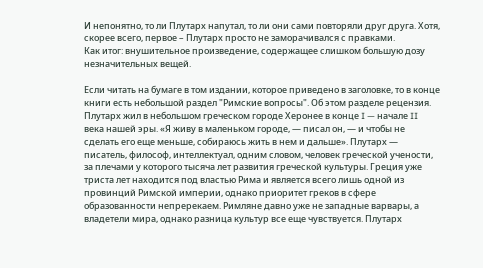И непонятно, то ли Плутарх напутал, то ли они сами повторяли друг друга. Хотя, скорее всего, первое – Плутарх просто не заморачивался с правками.
Как итог: внушительное произведение, содержащее слишком большую дозу незначительных вещей.

Если читать на бумаге в том издании, которое приведено в заголовке, то в конце книги есть небольшой раздел "Римские вопросы". Об этом разделе рецензия.
Плутарх жил в небольшом греческом городе Херонее в конце I — начале II века нашей эры. «Я живу в маленьком городе, — писал он, — и чтобы не сделать его еще меньше, собираюсь жить в нем и дальше». Плутарх — писатель, философ, интеллектуал, одним словом, человек греческой учености, за плечами у которого тысяча лет развития греческой культуры. Греция уже триста лет находится под властью Рима и является всего лишь одной из провинций Римской империи, однако приоритет греков в сфере образованности непререкаем. Римляне давно уже не западные варвары, а владетели мира, однако разница культур все еще чувствуется. Плутарх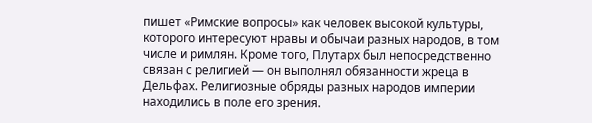пишет «Римские вопросы» как человек высокой культуры, которого интересуют нравы и обычаи разных народов, в том числе и римлян. Кроме того, Плутарх был непосредственно связан с религией — он выполнял обязанности жреца в Дельфах. Религиозные обряды разных народов империи находились в поле его зрения.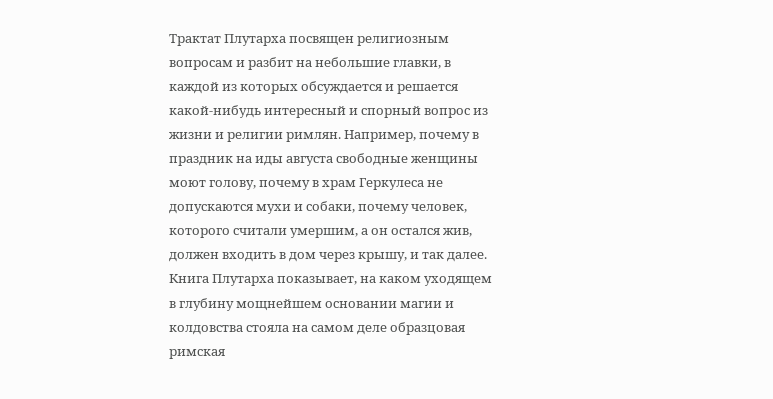Трактат Плутарха посвящен религиозным вопросам и разбит на небольшие главки, в каждой из которых обсуждается и решается какой-нибудь интересный и спорный вопрос из жизни и религии римлян. Например, почему в праздник на иды августа свободные женщины моют голову, почему в храм Геркулеса не допускаются мухи и собаки, почему человек, которого считали умершим, а он остался жив, должен входить в дом через крышу, и так далее.
Книга Плутарха показывает, на каком уходящем в глубину мощнейшем основании магии и колдовства стояла на самом деле образцовая римская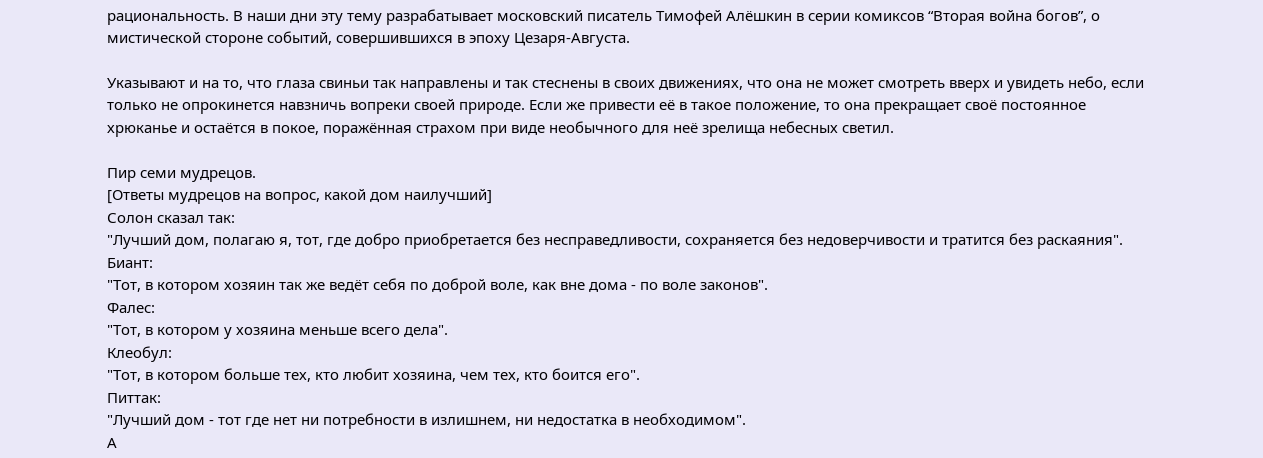рациональность. В наши дни эту тему разрабатывает московский писатель Тимофей Алёшкин в серии комиксов “Вторая война богов”, о мистической стороне событий, совершившихся в эпоху Цезаря-Августа.

Указывают и на то, что глаза свиньи так направлены и так стеснены в своих движениях, что она не может смотреть вверх и увидеть небо, если только не опрокинется навзничь вопреки своей природе. Если же привести её в такое положение, то она прекращает своё постоянное хрюканье и остаётся в покое, поражённая страхом при виде необычного для неё зрелища небесных светил.

Пир семи мудрецов.
[Ответы мудрецов на вопрос, какой дом наилучший]
Солон сказал так:
"Лучший дом, полагаю я, тот, где добро приобретается без несправедливости, сохраняется без недоверчивости и тратится без раскаяния".
Биант:
"Тот, в котором хозяин так же ведёт себя по доброй воле, как вне дома - по воле законов".
Фалес:
"Тот, в котором у хозяина меньше всего дела".
Клеобул:
"Тот, в котором больше тех, кто любит хозяина, чем тех, кто боится его".
Питтак:
"Лучший дом - тот где нет ни потребности в излишнем, ни недостатка в необходимом".
А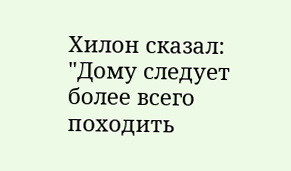Хилон сказал:
"Дому следует более всего походить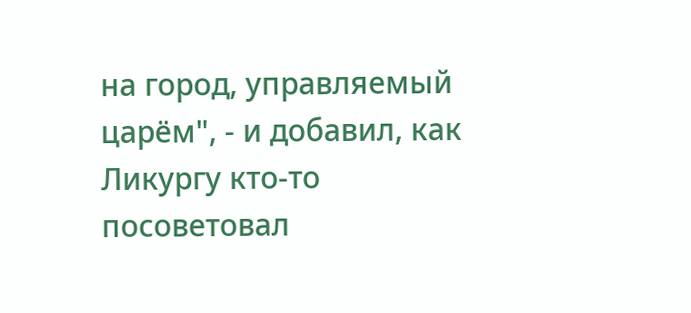на город, управляемый царём", - и добавил, как Ликургу кто-то посоветовал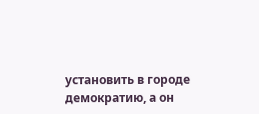установить в городе демократию, а он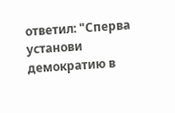ответил: "Сперва установи демократию в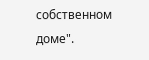собственном доме".